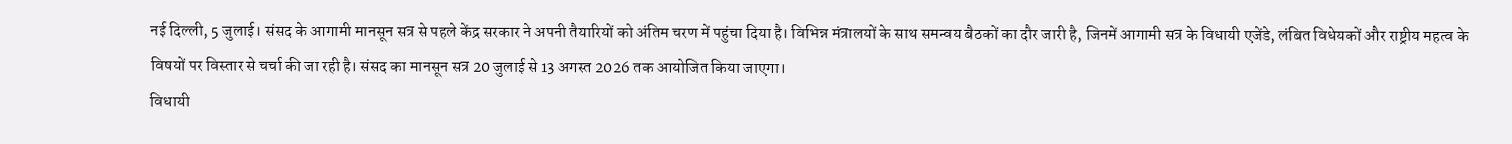नई दिल्ली, 5 जुलाई। संसद के आगामी मानसून सत्र से पहले केंद्र सरकार ने अपनी तैयारियों को अंतिम चरण में पहुंचा दिया है। विभिन्न मंत्रालयों के साथ समन्वय बैठकों का दौर जारी है, जिनमें आगामी सत्र के विधायी एजेंडे, लंबित विधेयकों और राष्ट्रीय महत्व के विषयों पर विस्तार से चर्चा की जा रही है। संसद का मानसून सत्र 20 जुलाई से 13 अगस्त 2026 तक आयोजित किया जाएगा।
विधायी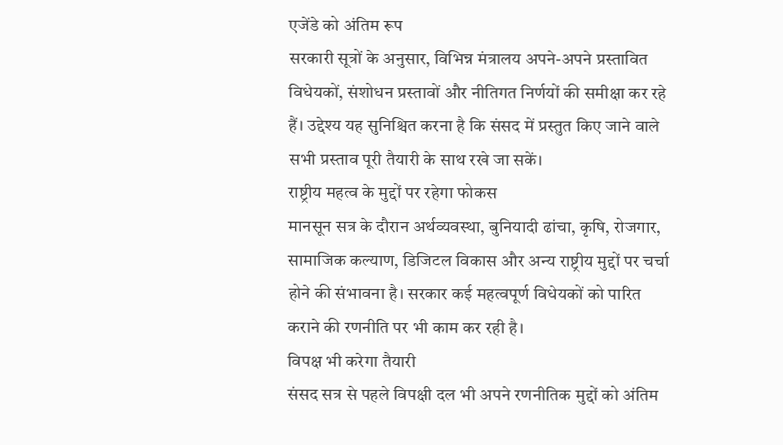एजेंडे को अंतिम रूप
सरकारी सूत्रों के अनुसार, विभिन्न मंत्रालय अपने-अपने प्रस्तावित विधेयकों, संशोधन प्रस्तावों और नीतिगत निर्णयों की समीक्षा कर रहे हैं। उद्देश्य यह सुनिश्चित करना है कि संसद में प्रस्तुत किए जाने वाले सभी प्रस्ताव पूरी तैयारी के साथ रखे जा सकें।
राष्ट्रीय महत्व के मुद्दों पर रहेगा फोकस
मानसून सत्र के दौरान अर्थव्यवस्था, बुनियादी ढांचा, कृषि, रोजगार, सामाजिक कल्याण, डिजिटल विकास और अन्य राष्ट्रीय मुद्दों पर चर्चा होने की संभावना है। सरकार कई महत्वपूर्ण विधेयकों को पारित कराने की रणनीति पर भी काम कर रही है।
विपक्ष भी करेगा तैयारी
संसद सत्र से पहले विपक्षी दल भी अपने रणनीतिक मुद्दों को अंतिम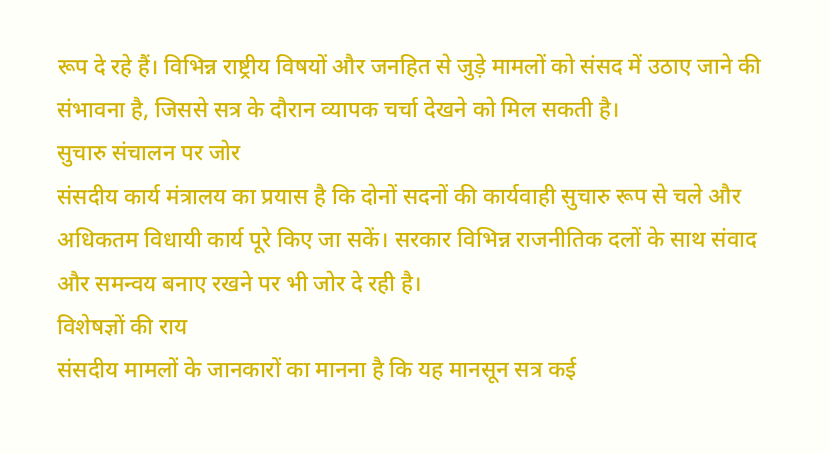रूप दे रहे हैं। विभिन्न राष्ट्रीय विषयों और जनहित से जुड़े मामलों को संसद में उठाए जाने की संभावना है, जिससे सत्र के दौरान व्यापक चर्चा देखने को मिल सकती है।
सुचारु संचालन पर जोर
संसदीय कार्य मंत्रालय का प्रयास है कि दोनों सदनों की कार्यवाही सुचारु रूप से चले और अधिकतम विधायी कार्य पूरे किए जा सकें। सरकार विभिन्न राजनीतिक दलों के साथ संवाद और समन्वय बनाए रखने पर भी जोर दे रही है।
विशेषज्ञों की राय
संसदीय मामलों के जानकारों का मानना है कि यह मानसून सत्र कई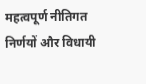महत्वपूर्ण नीतिगत निर्णयों और विधायी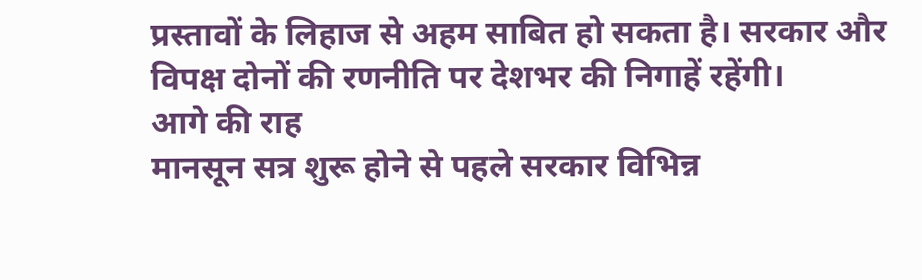प्रस्तावों के लिहाज से अहम साबित हो सकता है। सरकार और विपक्ष दोनों की रणनीति पर देशभर की निगाहें रहेंगी।
आगे की राह
मानसून सत्र शुरू होने से पहले सरकार विभिन्न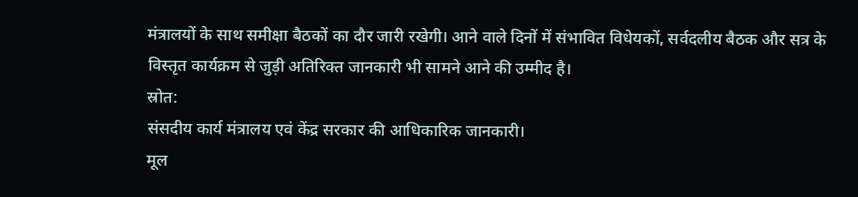मंत्रालयों के साथ समीक्षा बैठकों का दौर जारी रखेगी। आने वाले दिनों में संभावित विधेयकों, सर्वदलीय बैठक और सत्र के विस्तृत कार्यक्रम से जुड़ी अतिरिक्त जानकारी भी सामने आने की उम्मीद है।
स्रोत:
संसदीय कार्य मंत्रालय एवं केंद्र सरकार की आधिकारिक जानकारी।
मूल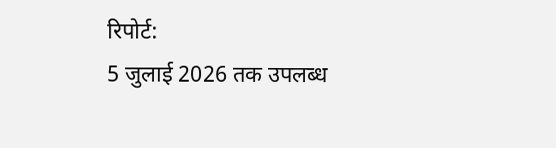रिपोर्ट:
5 जुलाई 2026 तक उपलब्ध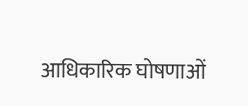आधिकारिक घोषणाओं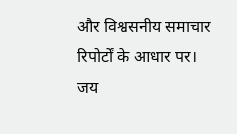और विश्वसनीय समाचार रिपोर्टों के आधार पर।
जय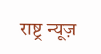राष्ट्र न्यूज़